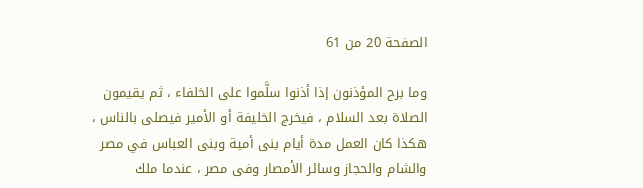الصفحة 20 من 61

وما برح المؤذنون إذا أذنوا سلَّموا على الخلفاء ، ثم يقيمون الصلاة بعد السلام ، فيخرج الخليفة أو الأمير فيصلى بالناس ، هكذا كان العمل مدة أيام بنى أمية وبنى العباس في مصر والشام والحجاز وسائر الأمصار وفى مصر ، عندما ملك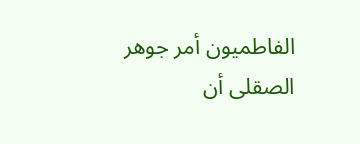الفاطميون أمر جوهر الصقلى أن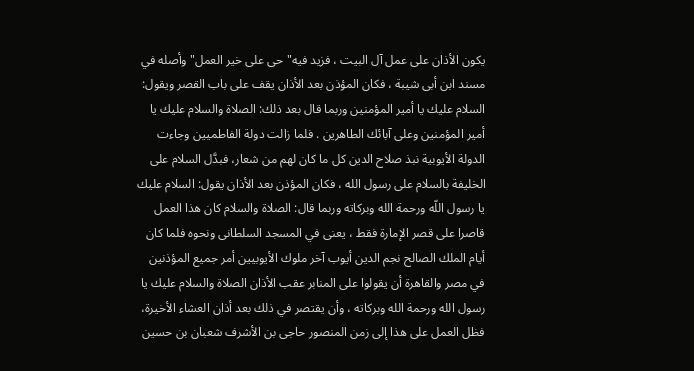يكون الأذان على عمل آل البيت ، فزيد فيه"حى على خير العمل"وأصله في مسند ابن أبى شيبة ، فكان المؤذن بعد الأذان يقف على باب القصر ويقول: السلام عليك يا أمير المؤمنين وربما قال بعد ذلك: الصلاة والسلام عليك يا أمير المؤمنين وعلى آبائك الطاهرين . فلما زالت دولة الفاطميين وجاءت الدولة الأيوبية نبذ صلاح الدين كل ما كان لهم من شعار، فبدَّل السلام على الخليفة بالسلام على رسول الله ، فكان المؤذن بعد الأذان يقول: السلام عليك يا رسول اللّه ورحمة الله وبركاته وربما قال: الصلاة والسلام كان هذا العمل قاصرا على قصر الإمارة فقط ، يعنى في المسجد السلطانى ونحوه فلما كان أيام الملك الصالح نجم الدين أيوب آخر ملوك الأيوبيين أمر جميع المؤذنين في مصر والقاهرة أن يقولوا على المنابر عقب الأذان الصلاة والسلام عليك يا رسول الله ورحمة الله وبركاته ، وأن يقتصر في ذلك بعد أذان العشاء الأخيرة، فظل العمل على هذا إلى زمن المنصور حاجى بن الأشرف شعبان بن حسين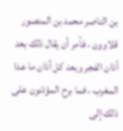بن الناصر محمد بن المنصور قلاوون ، فأمر أن يقال ذلك بعد أذان الفجر وبعد كل أذان ما عدا المغرب ، فما برح المؤذنون على ذلك إلى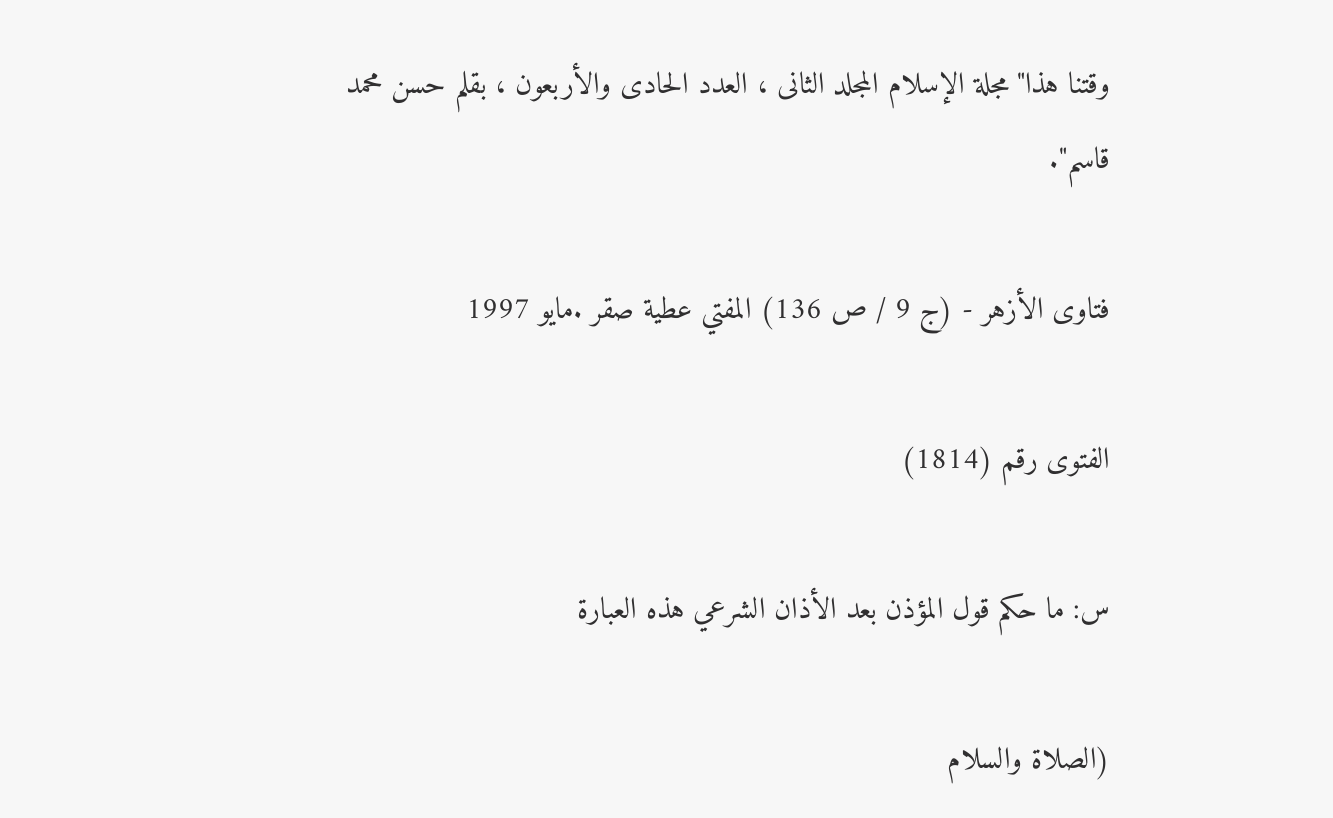وقتنا هذا"مجلة الإسلام المجلد الثانى ، العدد الحادى والأربعون ، بقلم حسن محمد قاسم".

فتاوى الأزهر - (ج 9 / ص 136) المفتي عطية صقر .مايو 1997

الفتوى رقم (1814)

س: ما حكم قول المؤذن بعد الأذان الشرعي هذه العبارة

(الصلاة والسلام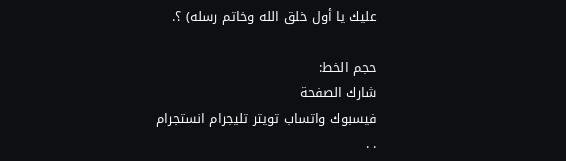عليك يا أول خلق الله وخاتم رسله) ؟.

حجم الخط:
شارك الصفحة
فيسبوك واتساب تويتر تليجرام انستجرام
. .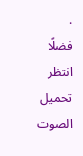.
فضلًا انتظر تحميل الصوت